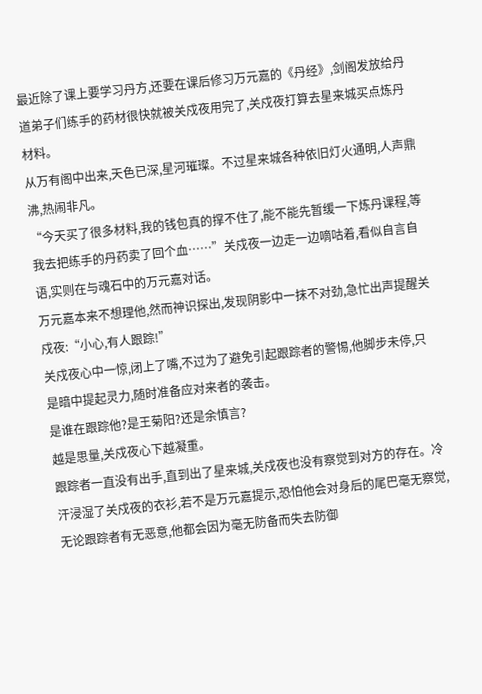最近除了课上要学习丹方,还要在课后修习万元嘉的《丹经》,剑阁发放给丹道弟子们练手的药材很快就被关戍夜用完了,关戍夜打算去星来城买点炼丹材料。
从万有阁中出来,天色已深,星河璀璨。不过星来城各种依旧灯火通明,人声鼎沸,热闹非凡。
“今天买了很多材料,我的钱包真的撑不住了,能不能先暂缓一下炼丹课程,等我去把练手的丹药卖了回个血……”关戍夜一边走一边嘀咕着,看似自言自语,实则在与魂石中的万元嘉对话。
万元嘉本来不想理他,然而神识探出,发现阴影中一抹不对劲,急忙出声提醒关戍夜:“小心,有人跟踪!”
关戍夜心中一惊,闭上了嘴,不过为了避免引起跟踪者的警惕,他脚步未停,只是暗中提起灵力,随时准备应对来者的袭击。
是谁在跟踪他?是王菊阳?还是余慎言?
越是思量,关戍夜心下越凝重。
跟踪者一直没有出手,直到出了星来城,关戍夜也没有察觉到对方的存在。冷汗浸湿了关戍夜的衣衫,若不是万元嘉提示,恐怕他会对身后的尾巴毫无察觉,无论跟踪者有无恶意,他都会因为毫无防备而失去防御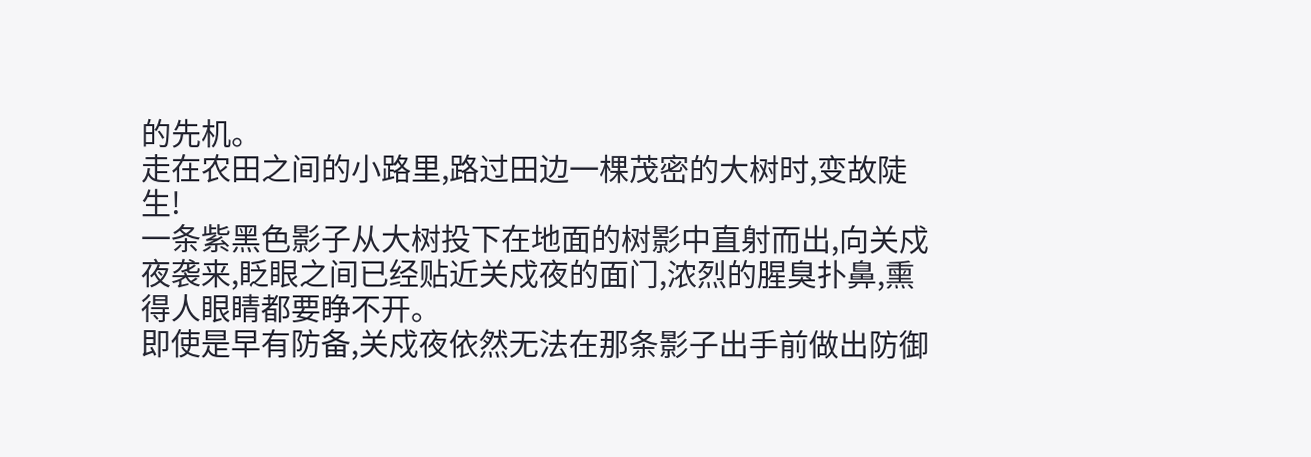的先机。
走在农田之间的小路里,路过田边一棵茂密的大树时,变故陡生!
一条紫黑色影子从大树投下在地面的树影中直射而出,向关戍夜袭来,眨眼之间已经贴近关戍夜的面门,浓烈的腥臭扑鼻,熏得人眼睛都要睁不开。
即使是早有防备,关戍夜依然无法在那条影子出手前做出防御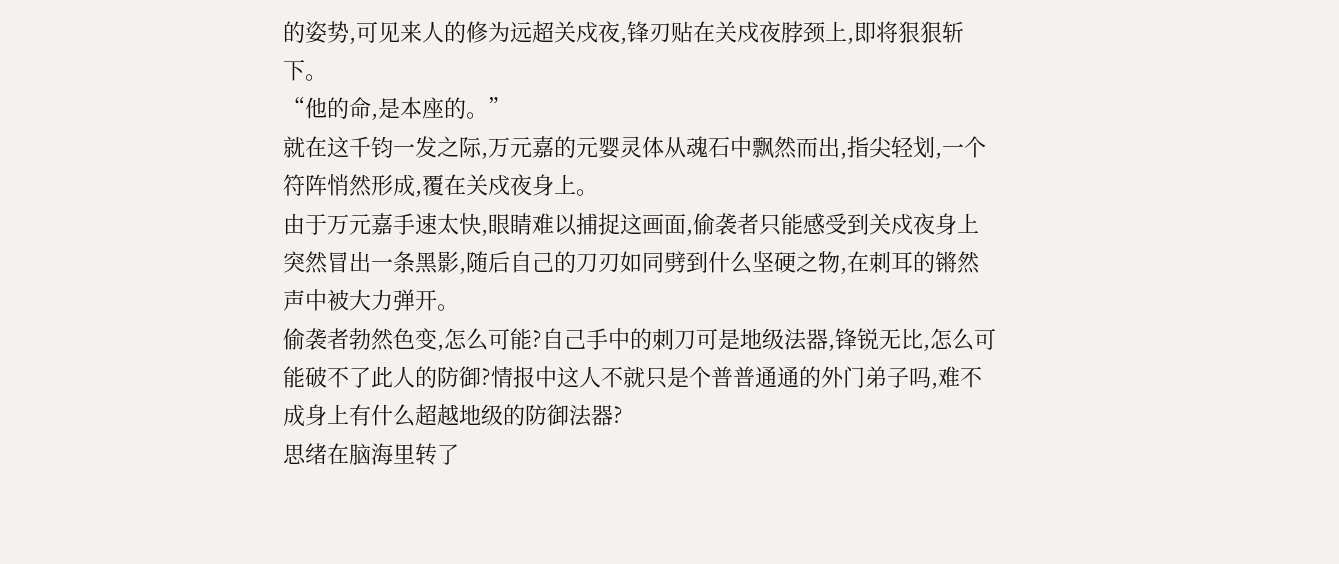的姿势,可见来人的修为远超关戍夜,锋刃贴在关戍夜脖颈上,即将狠狠斩下。
“他的命,是本座的。”
就在这千钧一发之际,万元嘉的元婴灵体从魂石中飘然而出,指尖轻划,一个符阵悄然形成,覆在关戍夜身上。
由于万元嘉手速太快,眼睛难以捕捉这画面,偷袭者只能感受到关戍夜身上突然冒出一条黑影,随后自己的刀刃如同劈到什么坚硬之物,在刺耳的锵然声中被大力弹开。
偷袭者勃然色变,怎么可能?自己手中的刺刀可是地级法器,锋锐无比,怎么可能破不了此人的防御?情报中这人不就只是个普普通通的外门弟子吗,难不成身上有什么超越地级的防御法器?
思绪在脑海里转了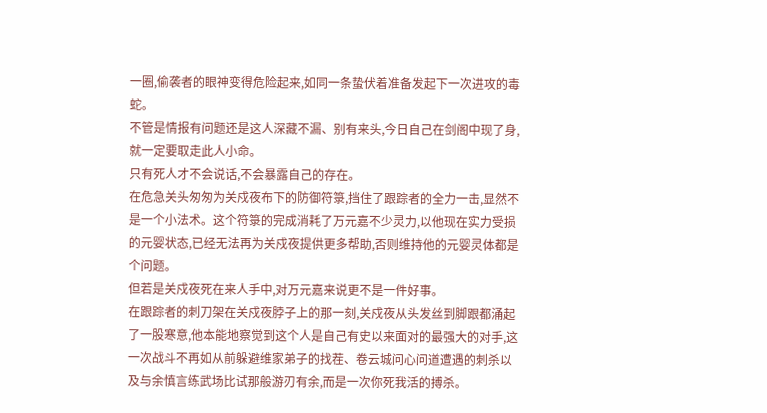一圈,偷袭者的眼神变得危险起来,如同一条蛰伏着准备发起下一次进攻的毒蛇。
不管是情报有问题还是这人深藏不漏、别有来头,今日自己在剑阁中现了身,就一定要取走此人小命。
只有死人才不会说话,不会暴露自己的存在。
在危急关头匆匆为关戍夜布下的防御符箓,挡住了跟踪者的全力一击,显然不是一个小法术。这个符箓的完成消耗了万元嘉不少灵力,以他现在实力受损的元婴状态,已经无法再为关戍夜提供更多帮助,否则维持他的元婴灵体都是个问题。
但若是关戍夜死在来人手中,对万元嘉来说更不是一件好事。
在跟踪者的刺刀架在关戍夜脖子上的那一刻,关戍夜从头发丝到脚跟都涌起了一股寒意,他本能地察觉到这个人是自己有史以来面对的最强大的对手,这一次战斗不再如从前躲避维家弟子的找茬、卷云城问心问道遭遇的刺杀以及与余慎言练武场比试那般游刃有余,而是一次你死我活的搏杀。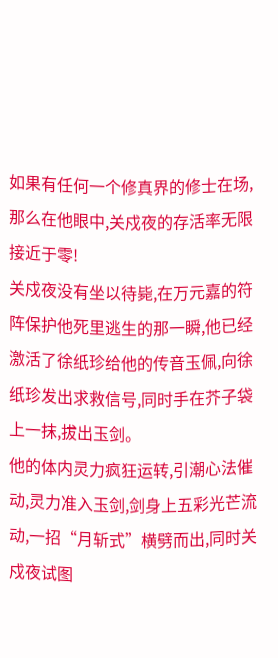如果有任何一个修真界的修士在场,那么在他眼中,关戍夜的存活率无限接近于零!
关戍夜没有坐以待毙,在万元嘉的符阵保护他死里逃生的那一瞬,他已经激活了徐纸珍给他的传音玉佩,向徐纸珍发出求救信号,同时手在芥子袋上一抹,拔出玉剑。
他的体内灵力疯狂运转,引潮心法催动,灵力准入玉剑,剑身上五彩光芒流动,一招“月斩式”横劈而出,同时关戍夜试图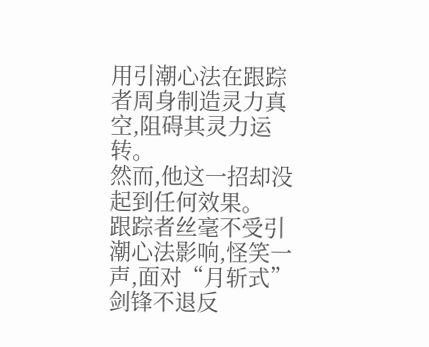用引潮心法在跟踪者周身制造灵力真空,阻碍其灵力运转。
然而,他这一招却没起到任何效果。
跟踪者丝毫不受引潮心法影响,怪笑一声,面对“月斩式”剑锋不退反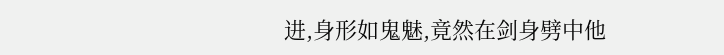进,身形如鬼魅,竟然在剑身劈中他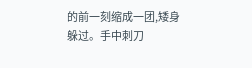的前一刻缩成一团,矮身躲过。手中刺刀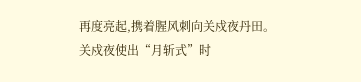再度亮起,携着腥风刺向关戍夜丹田。
关戍夜使出“月斩式”时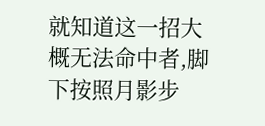就知道这一招大概无法命中者,脚下按照月影步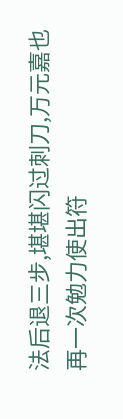法后退三步,堪堪闪过刺刀,万元嘉也再一次勉力使出符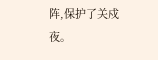阵,保护了关戍夜。